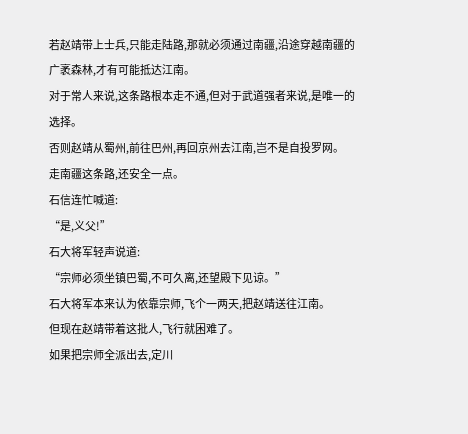若赵靖带上士兵,只能走陆路,那就必须通过南疆,沿途穿越南疆的广袤森林,才有可能抵达江南。
对于常人来说,这条路根本走不通,但对于武道强者来说,是唯一的选择。
否则赵靖从蜀州,前往巴州,再回京州去江南,岂不是自投罗网。
走南疆这条路,还安全一点。
石信连忙喊道:
“是,义父!”
石大将军轻声说道:
“宗师必须坐镇巴蜀,不可久离,还望殿下见谅。”
石大将军本来认为依靠宗师,飞个一两天,把赵靖送往江南。
但现在赵靖带着这批人,飞行就困难了。
如果把宗师全派出去,定川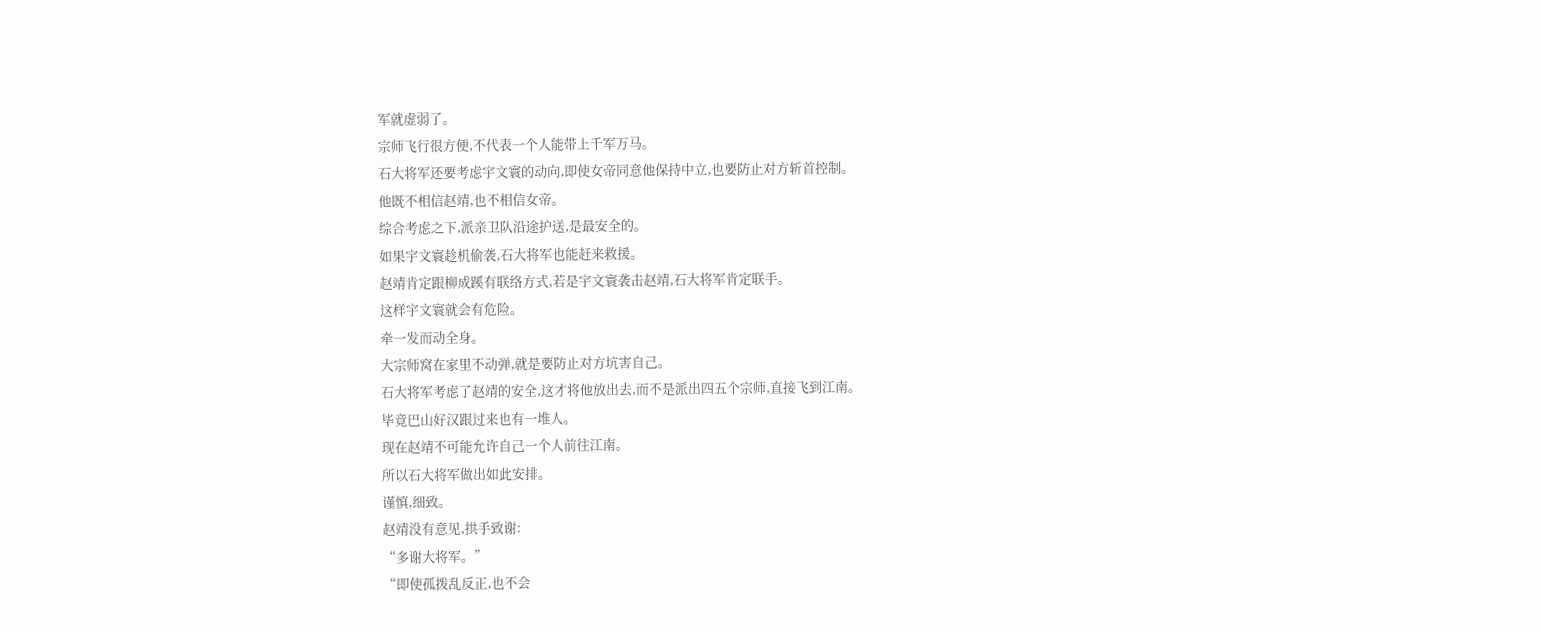军就虚弱了。
宗师飞行很方便,不代表一个人能带上千军万马。
石大将军还要考虑宇文寰的动向,即使女帝同意他保持中立,也要防止对方斩首控制。
他既不相信赵靖,也不相信女帝。
综合考虑之下,派亲卫队沿途护送,是最安全的。
如果宇文寰趁机偷袭,石大将军也能赶来救援。
赵靖肯定跟柳成蹊有联络方式,若是宇文寰袭击赵靖,石大将军肯定联手。
这样宇文寰就会有危险。
牵一发而动全身。
大宗师窝在家里不动弹,就是要防止对方坑害自己。
石大将军考虑了赵靖的安全,这才将他放出去,而不是派出四五个宗师,直接飞到江南。
毕竟巴山好汉跟过来也有一堆人。
现在赵靖不可能允许自己一个人前往江南。
所以石大将军做出如此安排。
谨慎,细致。
赵靖没有意见,拱手致谢:
“多谢大将军。”
“即使孤拨乱反正,也不会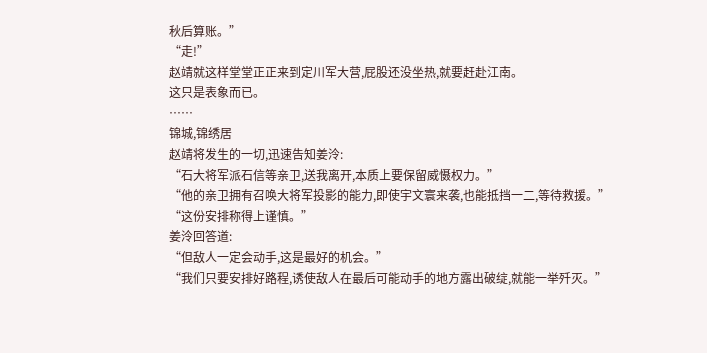秋后算账。”
“走!”
赵靖就这样堂堂正正来到定川军大营,屁股还没坐热,就要赶赴江南。
这只是表象而已。
……
锦城,锦绣居
赵靖将发生的一切,迅速告知姜泠:
“石大将军派石信等亲卫,送我离开,本质上要保留威慑权力。”
“他的亲卫拥有召唤大将军投影的能力,即使宇文寰来袭,也能抵挡一二,等待救援。”
“这份安排称得上谨慎。”
姜泠回答道:
“但敌人一定会动手,这是最好的机会。”
“我们只要安排好路程,诱使敌人在最后可能动手的地方露出破绽,就能一举歼灭。”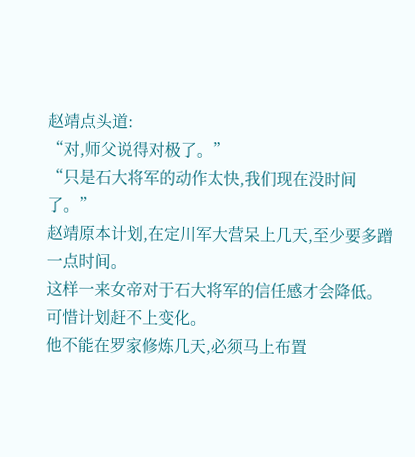赵靖点头道:
“对,师父说得对极了。”
“只是石大将军的动作太快,我们现在没时间了。”
赵靖原本计划,在定川军大营呆上几天,至少要多蹭一点时间。
这样一来女帝对于石大将军的信任感才会降低。
可惜计划赶不上变化。
他不能在罗家修炼几天,必须马上布置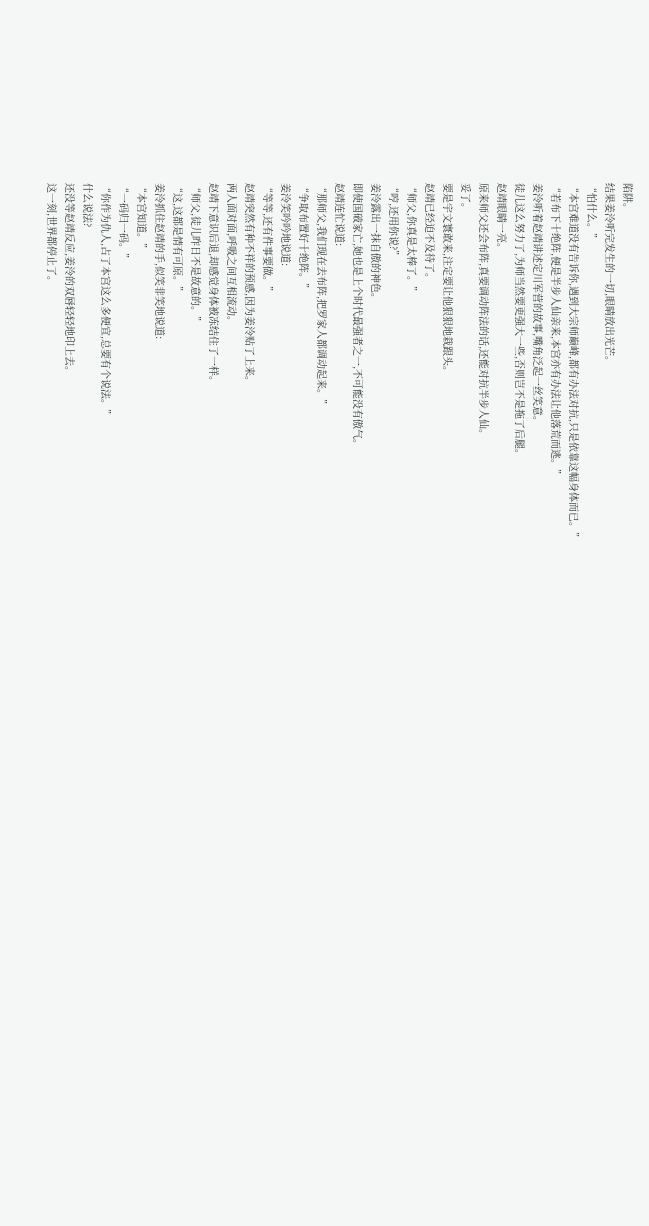陷阱。
结果姜泠听完发生的一切,眼睛放出光芒。
“怕什么。”
“本宫难道没有告诉你,遇到大宗师巅峰,都有办法对抗,只是依靠这幅身体而已。”
“若布下十绝阵,便是半步人仙亲来,本宫亦有办法让他落荒而逃。”
姜泠听着赵靖讲述定川军营的故事,嘴角泛起一丝笑意。
徒儿这么努力了,为师当然要更强大一些,否则岂不是拖了后腿。
赵靖眼睛一亮。
原来师父还会布阵,真要调动阵法的话,还能对抗半步人仙。
妥了。
要是宇文寰敢来,注定要让他狠狠地栽跟头。
赵靖已经迫不及待了。
“师父,你真是太棒了。”
“哼,还用你说?”
姜泠露出一抹自傲的神色。
即使国破家亡,她也是上个时代最强者之一,不可能没有傲气。
赵靖连忙说道:
“那师父,我们现在去布阵,把罗家人都调动起来。”
“争取布置好十绝阵。”
姜泠笑吟吟地说道:
“等等,还有件事要做。”
赵靖突然有种不祥的预感,因为姜泠贴了上来。
两人面对面,呼吸之间互相流动。
赵靖下意识后退,却感觉身体被冻结住了一样。
“师父,徒儿昨日不是故意的。”
“这,这都是情有可原。”
姜泠抓住赵靖的手,似笑非笑地说道:
“本宫知道。”
“一码归一码。”
“你作为仇人,占了本宫这么多便宜,总要有个说法。”
什么说法?
还没等赵靖反应,姜泠的双唇轻轻地印上去。
这一刻,世界都停止了。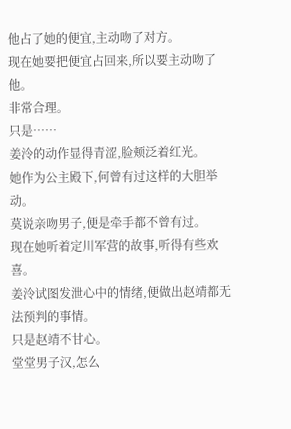他占了她的便宜,主动吻了对方。
现在她要把便宜占回来,所以要主动吻了他。
非常合理。
只是……
姜泠的动作显得青涩,脸颊泛着红光。
她作为公主殿下,何曾有过这样的大胆举动。
莫说亲吻男子,便是牵手都不曾有过。
现在她听着定川军营的故事,听得有些欢喜。
姜泠试图发泄心中的情绪,便做出赵靖都无法预判的事情。
只是赵靖不甘心。
堂堂男子汉,怎么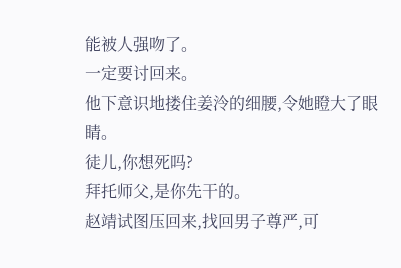能被人强吻了。
一定要讨回来。
他下意识地搂住姜泠的细腰,令她瞪大了眼睛。
徒儿,你想死吗?
拜托师父,是你先干的。
赵靖试图压回来,找回男子尊严,可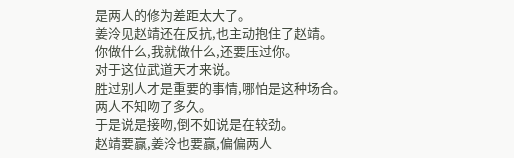是两人的修为差距太大了。
姜泠见赵靖还在反抗,也主动抱住了赵靖。
你做什么,我就做什么,还要压过你。
对于这位武道天才来说。
胜过别人才是重要的事情,哪怕是这种场合。
两人不知吻了多久。
于是说是接吻,倒不如说是在较劲。
赵靖要赢,姜泠也要赢,偏偏两人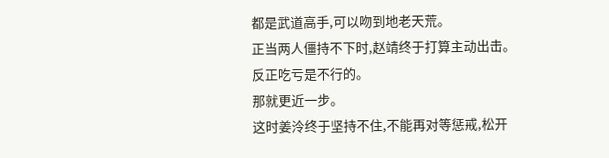都是武道高手,可以吻到地老天荒。
正当两人僵持不下时,赵靖终于打算主动出击。
反正吃亏是不行的。
那就更近一步。
这时姜泠终于坚持不住,不能再对等惩戒,松开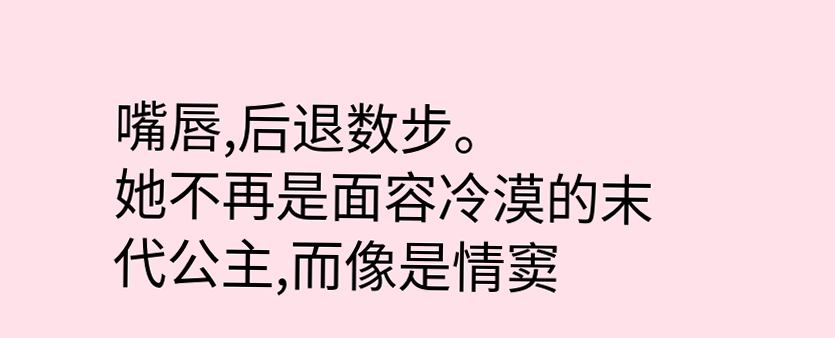嘴唇,后退数步。
她不再是面容冷漠的末代公主,而像是情窦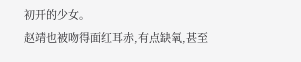初开的少女。
赵靖也被吻得面红耳赤,有点缺氧,甚至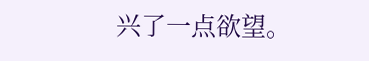兴了一点欲望。